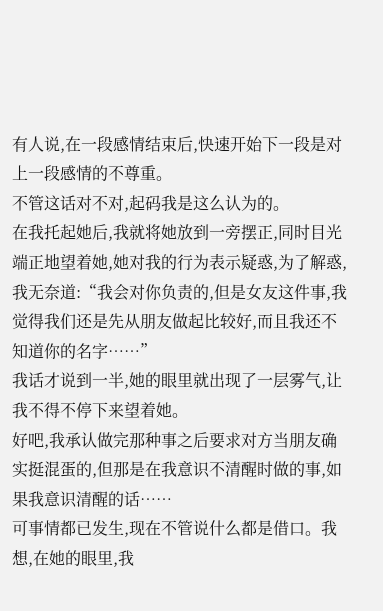有人说,在一段感情结束后,快速开始下一段是对上一段感情的不尊重。
不管这话对不对,起码我是这么认为的。
在我托起她后,我就将她放到一旁摆正,同时目光端正地望着她,她对我的行为表示疑惑,为了解惑,我无奈道:“我会对你负责的,但是女友这件事,我觉得我们还是先从朋友做起比较好,而且我还不知道你的名字……”
我话才说到一半,她的眼里就出现了一层雾气,让我不得不停下来望着她。
好吧,我承认做完那种事之后要求对方当朋友确实挺混蛋的,但那是在我意识不清醒时做的事,如果我意识清醒的话……
可事情都已发生,现在不管说什么都是借口。我想,在她的眼里,我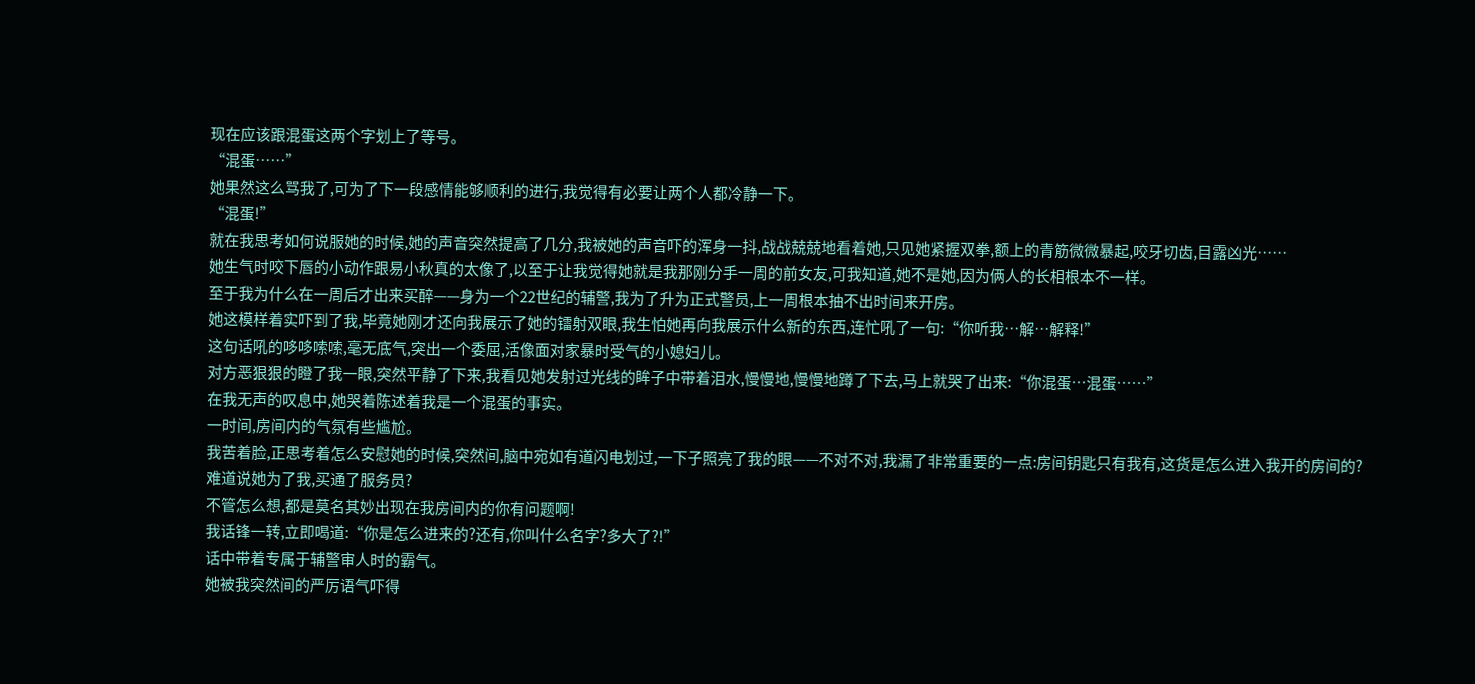现在应该跟混蛋这两个字划上了等号。
“混蛋……”
她果然这么骂我了,可为了下一段感情能够顺利的进行,我觉得有必要让两个人都冷静一下。
“混蛋!”
就在我思考如何说服她的时候,她的声音突然提高了几分,我被她的声音吓的浑身一抖,战战兢兢地看着她,只见她紧握双拳,额上的青筋微微暴起,咬牙切齿,目露凶光……
她生气时咬下唇的小动作跟易小秋真的太像了,以至于让我觉得她就是我那刚分手一周的前女友,可我知道,她不是她,因为俩人的长相根本不一样。
至于我为什么在一周后才出来买醉——身为一个22世纪的辅警,我为了升为正式警员,上一周根本抽不出时间来开房。
她这模样着实吓到了我,毕竟她刚才还向我展示了她的镭射双眼,我生怕她再向我展示什么新的东西,连忙吼了一句:“你听我…解…解释!”
这句话吼的哆哆嗦嗦,毫无底气,突出一个委屈,活像面对家暴时受气的小媳妇儿。
对方恶狠狠的瞪了我一眼,突然平静了下来,我看见她发射过光线的眸子中带着泪水,慢慢地,慢慢地蹲了下去,马上就哭了出来:“你混蛋…混蛋……”
在我无声的叹息中,她哭着陈述着我是一个混蛋的事实。
一时间,房间内的气氛有些尴尬。
我苦着脸,正思考着怎么安慰她的时候,突然间,脑中宛如有道闪电划过,一下子照亮了我的眼——不对不对,我漏了非常重要的一点:房间钥匙只有我有,这货是怎么进入我开的房间的?
难道说她为了我,买通了服务员?
不管怎么想,都是莫名其妙出现在我房间内的你有问题啊!
我话锋一转,立即喝道:“你是怎么进来的?还有,你叫什么名字?多大了?!”
话中带着专属于辅警审人时的霸气。
她被我突然间的严厉语气吓得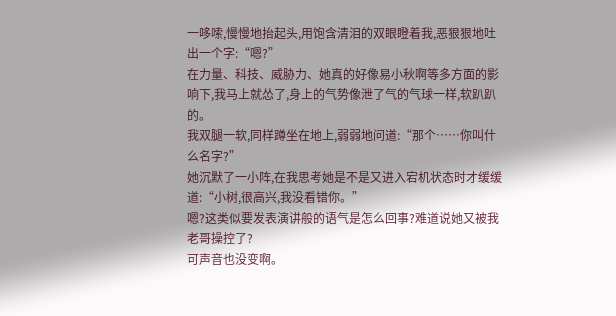一哆嗦,慢慢地抬起头,用饱含清泪的双眼瞪着我,恶狠狠地吐出一个字:“嗯?”
在力量、科技、威胁力、她真的好像易小秋啊等多方面的影响下,我马上就怂了,身上的气势像泄了气的气球一样,软趴趴的。
我双腿一软,同样蹲坐在地上,弱弱地问道:“那个……你叫什么名字?”
她沉默了一小阵,在我思考她是不是又进入宕机状态时才缓缓道:“小树,很高兴,我没看错你。”
嗯?这类似要发表演讲般的语气是怎么回事?难道说她又被我老哥操控了?
可声音也没变啊。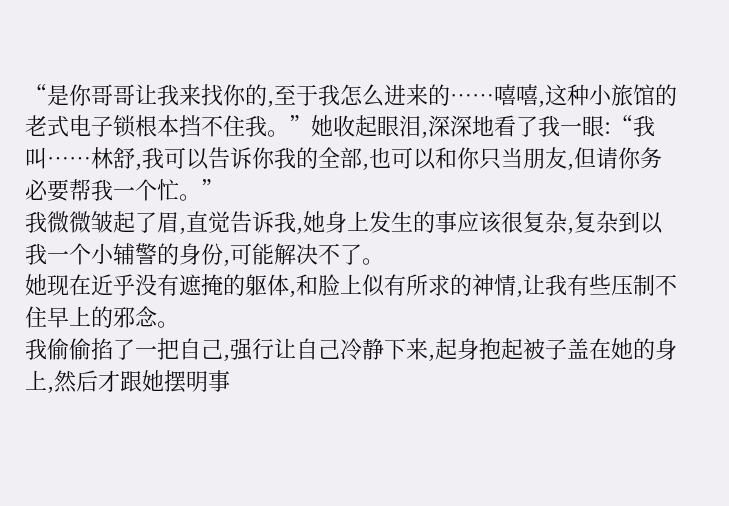“是你哥哥让我来找你的,至于我怎么进来的……嘻嘻,这种小旅馆的老式电子锁根本挡不住我。”她收起眼泪,深深地看了我一眼:“我叫……林舒,我可以告诉你我的全部,也可以和你只当朋友,但请你务必要帮我一个忙。”
我微微皱起了眉,直觉告诉我,她身上发生的事应该很复杂,复杂到以我一个小辅警的身份,可能解决不了。
她现在近乎没有遮掩的躯体,和脸上似有所求的神情,让我有些压制不住早上的邪念。
我偷偷掐了一把自己,强行让自己冷静下来,起身抱起被子盖在她的身上,然后才跟她摆明事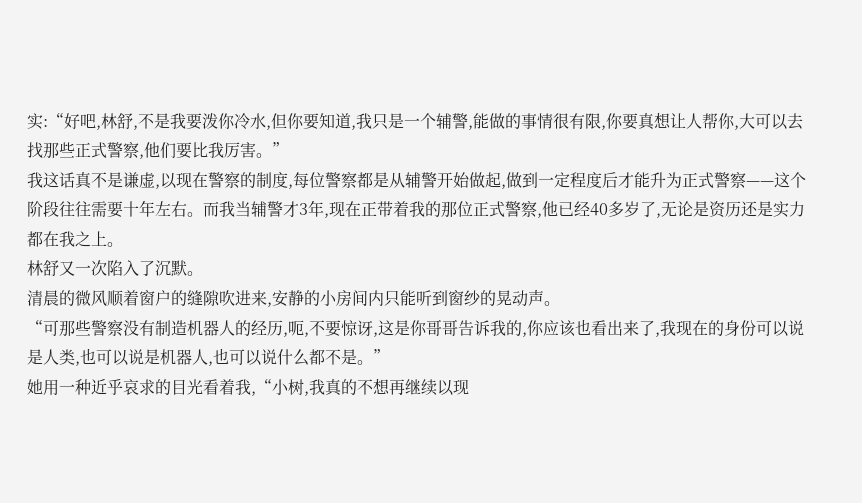实:“好吧,林舒,不是我要泼你冷水,但你要知道,我只是一个辅警,能做的事情很有限,你要真想让人帮你,大可以去找那些正式警察,他们要比我厉害。”
我这话真不是谦虚,以现在警察的制度,每位警察都是从辅警开始做起,做到一定程度后才能升为正式警察——这个阶段往往需要十年左右。而我当辅警才3年,现在正带着我的那位正式警察,他已经40多岁了,无论是资历还是实力都在我之上。
林舒又一次陷入了沉默。
清晨的微风顺着窗户的缝隙吹进来,安静的小房间内只能听到窗纱的晃动声。
“可那些警察没有制造机器人的经历,呃,不要惊讶,这是你哥哥告诉我的,你应该也看出来了,我现在的身份可以说是人类,也可以说是机器人,也可以说什么都不是。”
她用一种近乎哀求的目光看着我,“小树,我真的不想再继续以现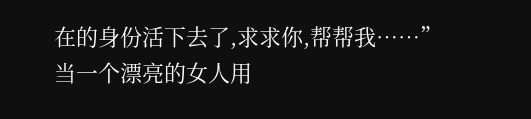在的身份活下去了,求求你,帮帮我……”
当一个漂亮的女人用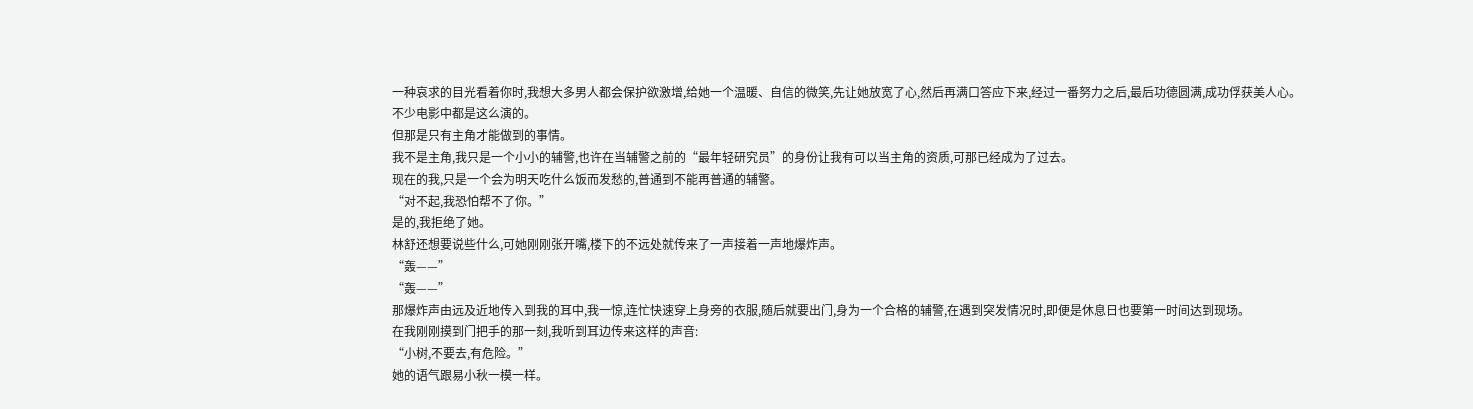一种哀求的目光看着你时,我想大多男人都会保护欲激增,给她一个温暖、自信的微笑,先让她放宽了心,然后再满口答应下来,经过一番努力之后,最后功德圆满,成功俘获美人心。
不少电影中都是这么演的。
但那是只有主角才能做到的事情。
我不是主角,我只是一个小小的辅警,也许在当辅警之前的“最年轻研究员”的身份让我有可以当主角的资质,可那已经成为了过去。
现在的我,只是一个会为明天吃什么饭而发愁的,普通到不能再普通的辅警。
“对不起,我恐怕帮不了你。”
是的,我拒绝了她。
林舒还想要说些什么,可她刚刚张开嘴,楼下的不远处就传来了一声接着一声地爆炸声。
“轰——”
“轰——”
那爆炸声由远及近地传入到我的耳中,我一惊,连忙快速穿上身旁的衣服,随后就要出门,身为一个合格的辅警,在遇到突发情况时,即便是休息日也要第一时间达到现场。
在我刚刚摸到门把手的那一刻,我听到耳边传来这样的声音:
“小树,不要去,有危险。”
她的语气跟易小秋一模一样。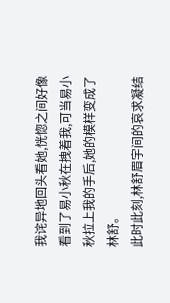我诧异地回头看她,恍惚之间好像看到了易小秋在拽着我,可当易小秋拉上我的手后,她的模样变成了林舒。
此时此刻,林舒眉宇间的哀求凝结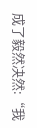成了毅然决然:“我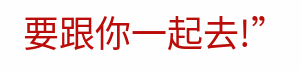要跟你一起去!”